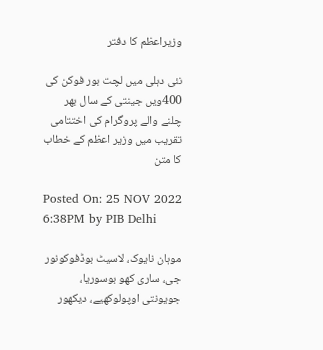وزیراعظم کا دفتر

نئی دہلی میں لچت بور فوکن کی 400ویں جینتی کے سال بھر چلنے والے پروگرام کی اختتامی تقریب میں وزیر اعظم کے خطاب کا متن

Posted On: 25 NOV 2022 6:38PM by PIB Delhi

موہان نایوک، لاسیٹ بوڈفوکونور جی، ساری کھو بوسوریا، جویونتی اوپولوکھیے، دیکھور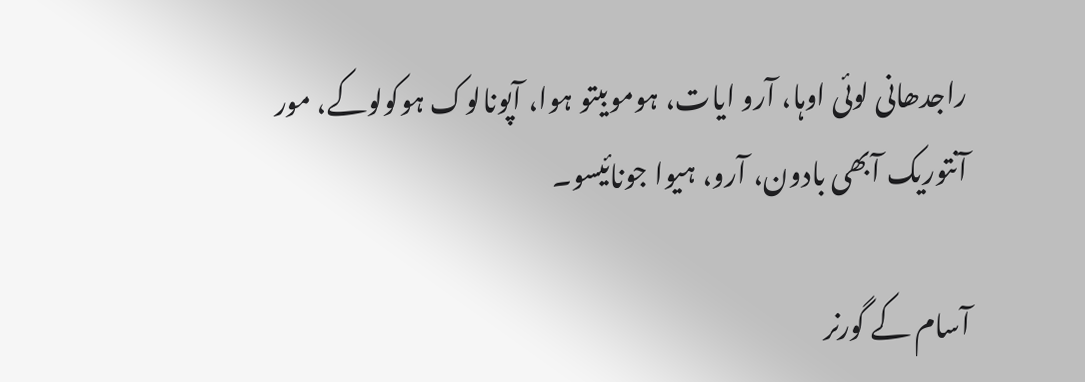راجدھانی لوئی اوہا، آرو ایات، ہوموبیتو ہوا، آپونالوک ہوکولوکے، مور آنتوریک آبھی بادون، آرو، ہیوا جونائیسو۔

آسام کے گورنر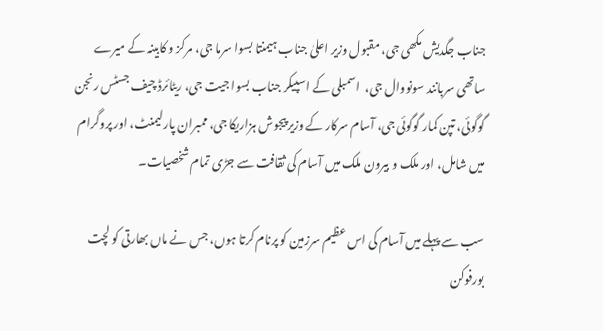جناب جگدیش مکھی جی، مقبول وزیر اعلیٰ جناب ہیمنتا بسوا سرما جی، مرکز و کابینہ کے میرے ساتھی سربانند سونووال جی،  اسمبلی کے اسپیکر جناب بسوا جیت جی، ریٹائرڈ چیف جسٹس رنجن گوگوئی، تپن کمار گوگوئی جی، آسام سرکار کے وزیر پیجوش ہزاریکا جی، ممبران پارلیمنٹ، اور پروگرام میں شامل، اور ملک و بیرون ملک میں آسام کی ثقافت سے جڑی تمام شخصیات۔

سب سے پہلے میں آسام کی اس عظیم سرزمین کو پرنام کرتا ہوں، جس نے ماں بھارتی کو لچت بورفوکن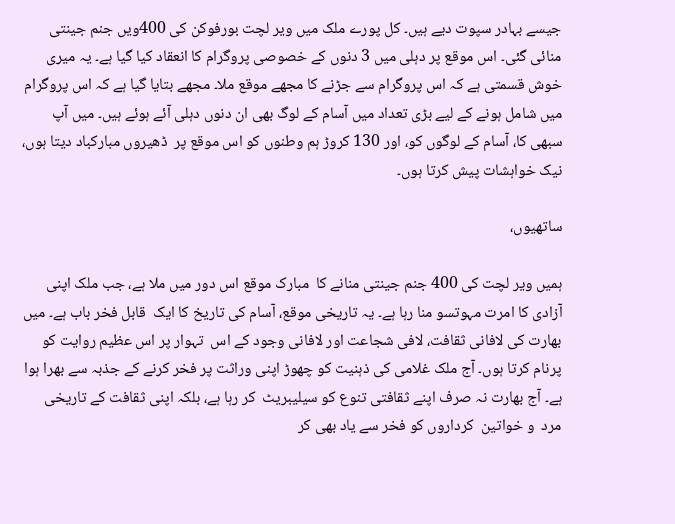جیسے بہادر سپوت دیے ہیں۔ کل پورے ملک میں ویر لچت بورفوکن کی 400ویں جنم جینتی منائی گئی۔ اس موقع پر دہلی میں 3 دنوں کے خصوصی پروگرام کا انعقاد کیا گیا ہے۔ یہ میری خوش قسمتی ہے کہ اس پروگرام سے جڑنے کا مجھے موقع ملا۔ مجھے بتایا گیا ہے کہ اس پروگرام میں شامل ہونے کے لیے بڑی تعداد میں آسام کے لوگ بھی ان دنوں دہلی آئے ہوئے ہیں۔ میں آپ سبھی کا، آسام کے لوگوں کو، اور 130 کروڑ ہم وطنوں کو اس موقع پر  ڈھیروں مبارکباد دیتا ہوں، نیک خواہشات پیش کرتا ہوں۔

ساتھیوں،

ہمیں ویر لچت کی 400 جنم جینتی منانے کا  مبارک موقع اس دور میں ملا ہے، جب ملک اپنی آزادی کا امرت مہوتسو منا رہا ہے۔ یہ تاریخی موقع، آسام کی تاریخ کا ایک  قابل فخر باب ہے۔ میں بھارت کی لافانی ثقافت، لافی شجاعت اور لافانی وجود کے اس  تہوار پر اس عظیم روایت کو پرنام کرتا ہوں۔ آج ملک غلامی کی ذہنیت کو چھوڑ اپنی وراثت پر فخر کرنے کے جذبہ سے بھرا ہوا ہے۔ آج بھارت نہ صرف اپنے ثقافتی تنوع کو سیلیبریٹ  کر رہا ہے، بلکہ اپنی ثقافت کے تاریخی  مرد  و خواتین  کرداروں کو فخر سے یاد بھی کر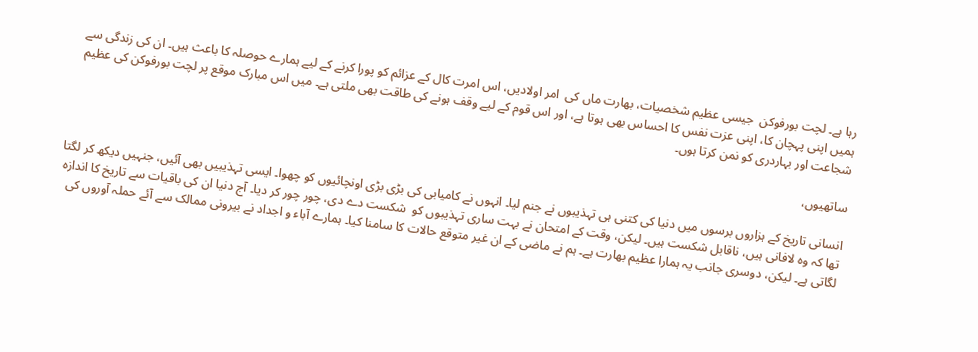رہا ہے۔ لچت بورفوکن  جیسی عظیم شخصیات، بھارت ماں کی  امر اولادیں، اس امرت کال کے عزائم کو پورا کرنے کے لیے ہمارے حوصلہ کا باعث ہیں۔ ان کی زندگی سے ہمیں اپنی پہچان کا، اپنی عزت نفس کا احساس بھی ہوتا ہے، اور اس قوم کے لیے وقف ہونے کی طاقت بھی ملتی ہے۔ میں اس مبارک موقع پر لچت بورفوکن کی عظیم شجاعت اور بہاردری کو نمن کرتا ہوں۔

ساتھیوں،

انسانی تاریخ کے ہزاروں برسوں میں دنیا کی کتنی ہی تہذیبوں نے جنم لیا۔ انہوں نے کامیابی کی بڑی بڑی اونچائیوں کو چھوا۔ ایسی تہذیبیں بھی آئیں، جنہیں دیکھ کر لگتا تھا کہ وہ لافانی ہیں، ناقابل شکست ہیں۔ لیکن، وقت کے امتحان نے بہت ساری تہذیبوں کو  شکست دے دی، چور چور کر دیا۔ آج دنیا ان کی باقیات سے تاریخ کا اندازہ لگاتی ہے۔ لیکن، دوسری جانب یہ ہمارا عظیم بھارت ہے۔ ہم نے ماضی کے ان غیر متوقع حالات کا سامنا کیا۔ ہمارے آباء و اجداد نے بیرونی ممالک سے آئے حملہ آوروں کی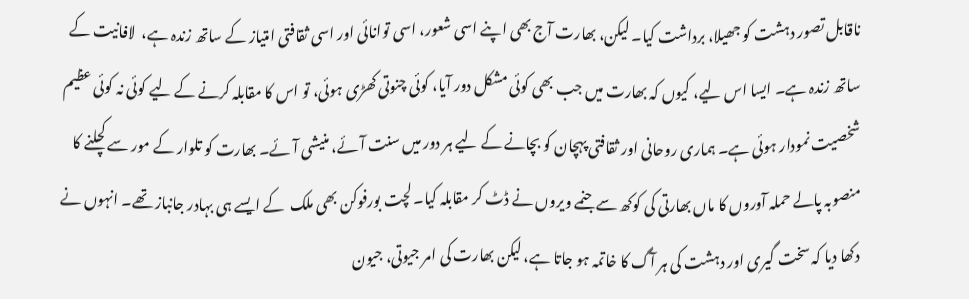ناقابل تصور دہشت کو جھیلا، برداشت کیا۔ لیکن، بھارت آج بھی اپنے اسی شعور، اسی توانائی اور اسی ثقافتی امتیاز کے ساتھ زندہ ہے،  لافانیت کے ساتھ زندہ ہے۔ ایسا اس لیے، کیوں کہ بھارت میں جب بھی کوئی مشکل دور آیا، کوئی چنوتی کھڑی ہوئی، تو اس کا مقابلہ کرنے کے لیے کوئی نہ کوئی عظیم شخصیت نمودار ہوئی ہے۔ ہماری روحانی اور ثقافتی پہچان کو بچانے کے لیے ہر دور میں سنت آئے، منیشی آئے۔ بھارت کو تلوار کے مور سے کچلنے کا منصوبہ پالے حملہ آوروں کا ماں بھارتی کی کوکھ سے جنمے ویروں نے ڈٹ کر مقابلہ کیا۔ لچت بورفوکن بھی ملک  کے ایسے ہی بہادر جانباز تھے۔ انہوں نے دکھا دیا کہ سخت گیری اور دہشت کی ہر آگ کا خاتمہ ہو جاتا ہے، لیکن بھارت کی امر جیوتی، جیون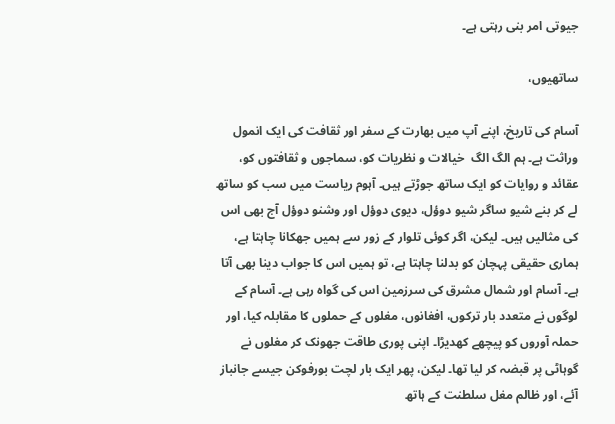جیوتی امر بنی رہتی ہے۔

ساتھیوں،

آسام کی تاریخ، اپنے آپ میں بھارت کے سفر اور ثقافت کی ایک انمول وراثت ہے۔ ہم الگ الگ  خیالات و نظریات کو، سماجوں و ثقافتوں کو،  عقائد و روایات کو ایک ساتھ جوڑتے ہیں۔ آہوم ریاست میں سب کو ساتھ لے کر بنے شیو ساگر شیو دوؤل، دیوی دوؤل اور وشنو دوؤل آج بھی اس کی مثالیں ہیں۔ لیکن، اگر کوئی تلوار کے زور سے ہمیں جھکانا چاہتا ہے، ہماری حقیقی پہچان کو بدلنا چاہتا ہے، تو ہمیں اس کا جواب دینا بھی آتا ہے۔ آسام اور شمال مشرق کی سرزمین اس کی گواہ رہی ہے۔ آسام کے لوگوں نے متعدد بار ترکوں، افغانوں، مغلوں کے حملوں کا مقابلہ کیا، اور حملہ آوروں کو پیچھے کھدیڑا۔ اپنی پوری طاقت جھونک کر مغلوں نے گوہاٹی پر قبضہ کر لیا تھا۔ لیکن، پھر ایک بار لچت بورفوکن جیسے جانباز آئے، اور ظالم مغل سلطنت کے ہاتھ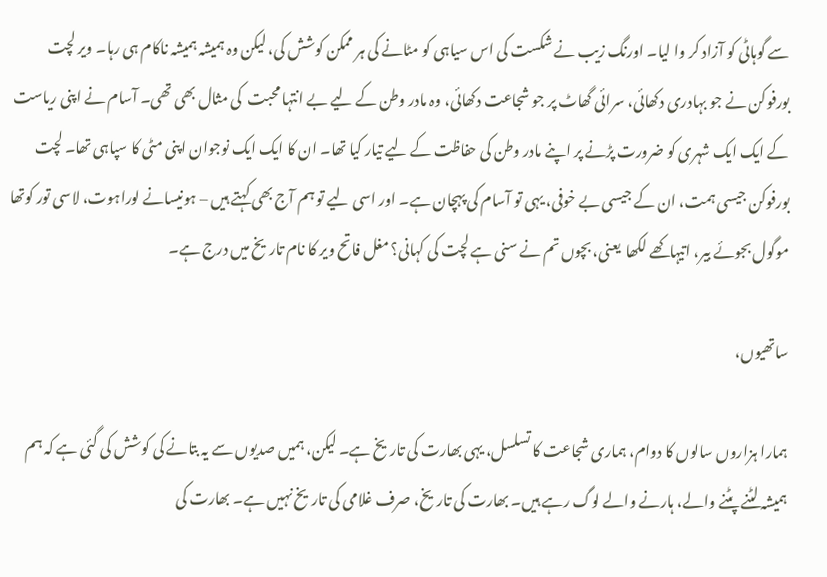سے گوہاٹی کو آزاد کر وا لیا۔ اورنگ زیب نے شکست کی اس سیاہی کو مٹانے کی ہر ممکن کوشش کی، لیکن وہ ہمیشہ ہمیشہ ناکام ہی رہا۔ ویر لچت بورفوکن نے جو بہادری دکھائی، سرائی گھاٹ پر جو شجاعت دکھائی، وہ مادر وطن کے لیے بے انتہا محبت  کی مثال بھی تھی۔ آسام نے اپنی ریاست کے ایک ایک شہری کو ضرورت پڑنے پر اپنے مادر وطن کی حفاظت کے لیے تیار کیا تھا۔ ان کا ایک ایک نوجوان اپنی مٹی کا سپاہی تھا۔ لچت بورفوکن جیسی ہمت، ان کے جیسی بے خوفی، یہی تو آسام کی پہچان ہے۔ اور اسی لیے تو ہم آج بھی کہتے ہیں – ہونیسانے لوراہوت، لاسی تور کوتھا موگول بجوئے بیر، اتیہاکھے لکھا  یعنی، بچوں تم نے سنی ہے لچت کی کہانی؟ مغل فاتح ویر کا نام تاریخ میں درج ہے۔

ساتھیوں،

ہمارا ہزاروں سالوں کا دوام، ہماری شجاعت کا تسلسل، یہی بھارت کی تاریخ ہے۔ لیکن، ہمیں صدیوں سے یہ بتانے کی کوشش کی گئی ہے کہ ہم ہمیشہ لٹنے پٹنے والے، ہارنے والے لوگ رہے ہیں۔ بھارت کی تاریخ، صرف غلامی کی تاریخ نہیں ہے۔ بھارت کی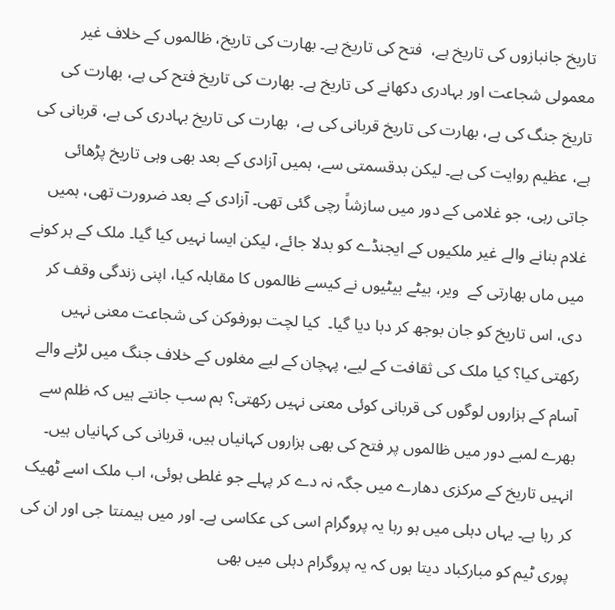تاریخ جانبازوں کی تاریخ ہے،  فتح کی تاریخ ہے۔ بھارت کی تاریخ، ظالموں کے خلاف غیر معمولی شجاعت اور بہادری دکھانے کی تاریخ ہے۔ بھارت کی تاریخ فتح کی ہے، بھارت کی تاریخ جنگ کی ہے، بھارت کی تاریخ قربانی کی ہے،  بھارت کی تاریخ بہادری کی ہے، قربانی کی ہے، عظیم روایت کی ہے۔ لیکن بدقسمتی سے، ہمیں آزادی کے بعد بھی وہی تاریخ پڑھائی جاتی رہی، جو غلامی کے دور میں سازشاً رچی گئی تھی۔ آزادی کے بعد ضرورت تھی، ہمیں غلام بنانے والے غیر ملکیوں کے ایجنڈے کو بدلا جائے، لیکن ایسا نہیں کیا گیا۔ ملک کے ہر کونے میں ماں بھارتی کے  ویر، بیٹے بیٹیوں نے کیسے ظالموں کا مقابلہ کیا، اپنی زندگی وقف کر دی، اس تاریخ کو جان بوجھ کر دبا دیا گیا۔  کیا لچت بورفوکن کی شجاعت معنی نہیں رکھتی کیا؟ کیا ملک کی ثقافت کے لیے، پہچان کے لیے مغلوں کے خلاف جنگ میں لڑنے والے آسام کے ہزاروں لوگوں کی قربانی کوئی معنی نہیں رکھتی؟ ہم سب جانتے ہیں کہ ظلم سے بھرے لمبے دور میں ظالموں پر فتح کی بھی ہزاروں کہانیاں ہیں، قربانی کی کہانیاں ہیں۔ انہیں تاریخ کے مرکزی دھارے میں جگہ نہ دے کر پہلے جو غلطی ہوئی، اب ملک اسے ٹھیک کر رہا ہے۔ یہاں دہلی میں ہو رہا یہ پروگرام اسی کی عکاسی ہے۔ اور میں ہیمنتا جی اور ان کی پوری ٹیم کو مبارکباد دیتا ہوں کہ یہ پروگرام دہلی میں بھی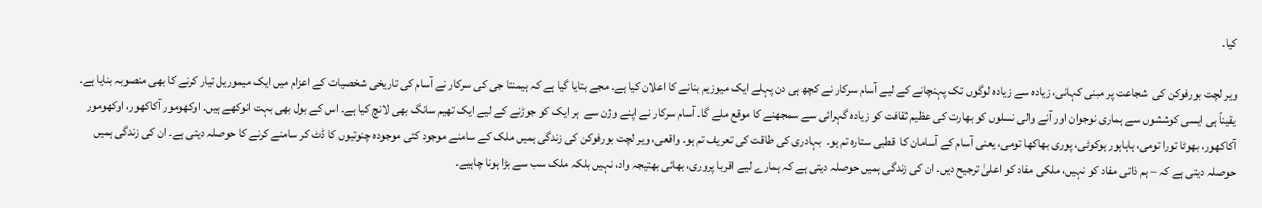کیا۔

ویر لچت بورفوکن کی  شجاعت پر مبنی کہانی، زیادہ سے زیادہ لوگوں تک پہنچانے کے لیے آسام سرکار نے کچھ ہی دن پہلے ایک میوزیم بنانے کا اعلان کیا ہے۔ مجے بتایا گیا ہے کہ ہیمنتا جی کی سرکار نے آسام کی تاریخی شخصیات کے اعزام میں ایک میموریل تیار کرنے کا بھی منصوبہ بنایا ہے۔  یقیناً ہی ایسی کوششوں سے ہماری نوجوان اور آنے والی نسلوں کو بھارت کی عظیم ثقافت کو زیادہ گہرائی سے سمجھنے کا موقع ملے گا۔ آسام سرکار نے اپنے وژن سے  ہر ایک کو جوڑنے کے لیے ایک تھیم سانگ بھی لانچ کیا ہے۔ اس کے بول بھی بہت انوکھے ہیں۔ اوکھومور آکاکھور، اوکھومور آکاکھور، بھوٹا تورا تومی، ہاہاہور ہوکوٹی، پوری بھاکھا تومی، یعنی آسام کے آسامان کا  قطبی ستارہ تم ہو۔  بہادری کی طاقت کی تعریف تم ہو۔ واقعی، ویر لچت بورفوکن کی زندگی ہمیں ملک کے سامنے موجود کئی موجودہ چنوتیوں کا ڈٹ کر سامنے کرنے کا حوصلہ دیتی ہے۔ ان کی زندگی ہمیں حوصلہ دیتی ہے کہ – ہم ذاتی مفاد کو نہیں، ملکی مفاد کو اعلیٰ ترجیح دیں۔ ان کی زندگی ہمیں حوصلہ دیتی ہے کہ ہمارے لیے اقربا پروری، بھائی بھتیجہ واد، نہیں بلکہ ملک سب سے بڑا ہونا چاہیے۔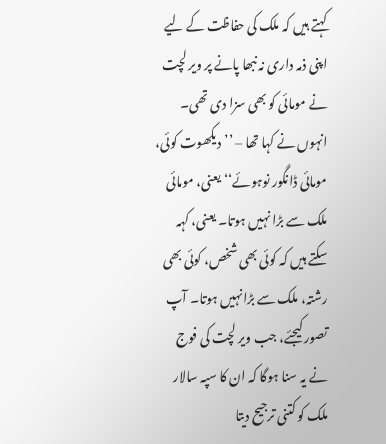کہتے ہیں کہ ملک کی حفاظت کے لیے اپنی ذمہ داری نہ نبھا پانے پر ویر لچت نے مومائی کو بھی سزا دی تھی۔ انہوں نے کہا تھا – ’’دیکھوت کوئی، مومائی ڈانگور نوہوئے‘‘ یعنی، مومائی ملک سے بڑا نہیں ہوتا۔ یعنی، کہہ سکتے ہیں کہ کوئی بھی شخص، کوئی بھی رشتہ، ملک سے بڑانہیں ہوتا۔ آپ تصور کیجئے، جب ویر لچت کی فوج نے یہ سنا ہوگا کہ ان کا سپہ سالار ملک کو کتنی ترجیح دیتا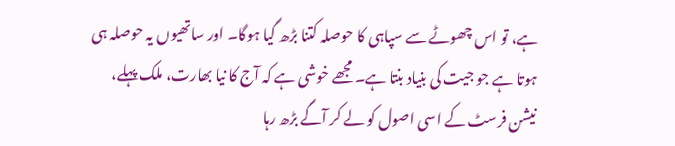ہے، تو اس چھوٹے سے سپاہی کا حوصلہ کتنا بڑھ گیا ہوگا۔ اور ساتھیوں یہ حوصلہ ہی ہوتا ہے جو جیت کی بنیاد بنتا ہے۔ مجھے خوشی ہے کہ آج کا نیا بھارت، ملک پہلے، نیشن فرسٹ کے اسی اصول کو لے کر آگے بڑھ رہا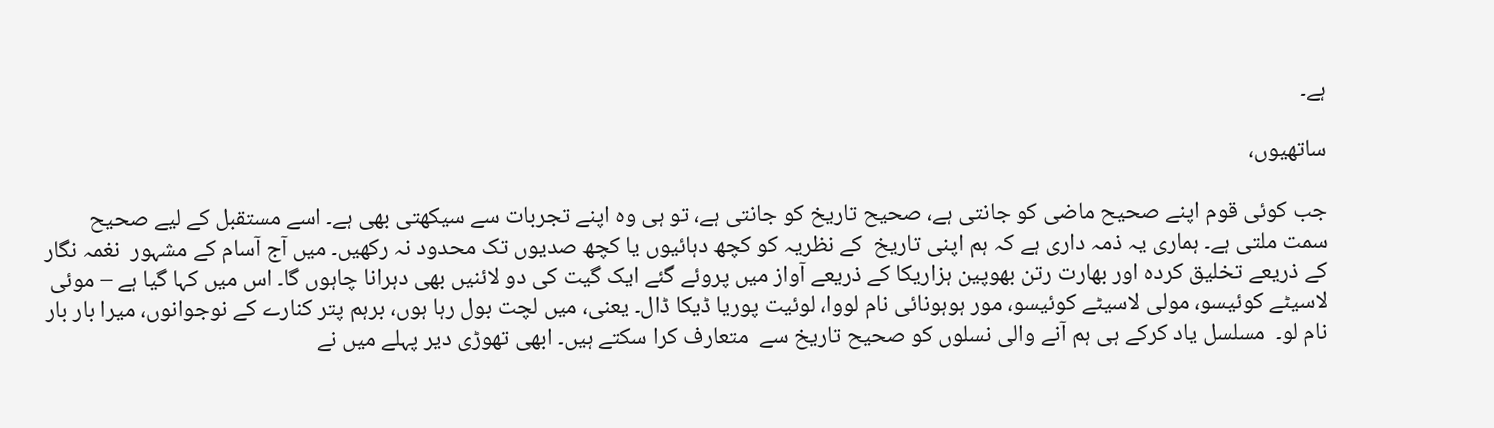ہے۔

ساتھیوں،

جب کوئی قوم اپنے صحیح ماضی کو جانتی ہے، صحیح تاریخ کو جانتی ہے، تو ہی وہ اپنے تجربات سے سیکھتی بھی ہے۔ اسے مستقبل کے لیے صحیح سمت ملتی ہے۔ ہماری یہ ذمہ داری ہے کہ ہم اپنی تاریخ  کے نظریہ کو کچھ دہائیوں یا کچھ صدیوں تک محدود نہ رکھیں۔ میں آج آسام کے مشہور  نغمہ نگار کے ذریعے تخلیق کردہ اور بھارت رتن بھوپین ہزاریکا کے ذریعے آواز میں پروئے گئے ایک گیت کی دو لائنیں بھی دہرانا چاہوں گا۔ اس میں کہا گیا ہے – موئی لاسیٹے کوئیسو، مولی لاسیٹے کوئیسو، مور ہوہونائی نام لووا، لوئیت پوریا ڈیکا ڈال۔ یعنی، میں لچت بول رہا ہوں، برہم پتر کنارے کے نوجوانوں، میرا بار بار نام لو۔  مسلسل یاد کرکے ہی ہم آنے والی نسلوں کو صحیح تاریخ سے  متعارف کرا سکتے ہیں۔ ابھی تھوڑی دیر پہلے میں نے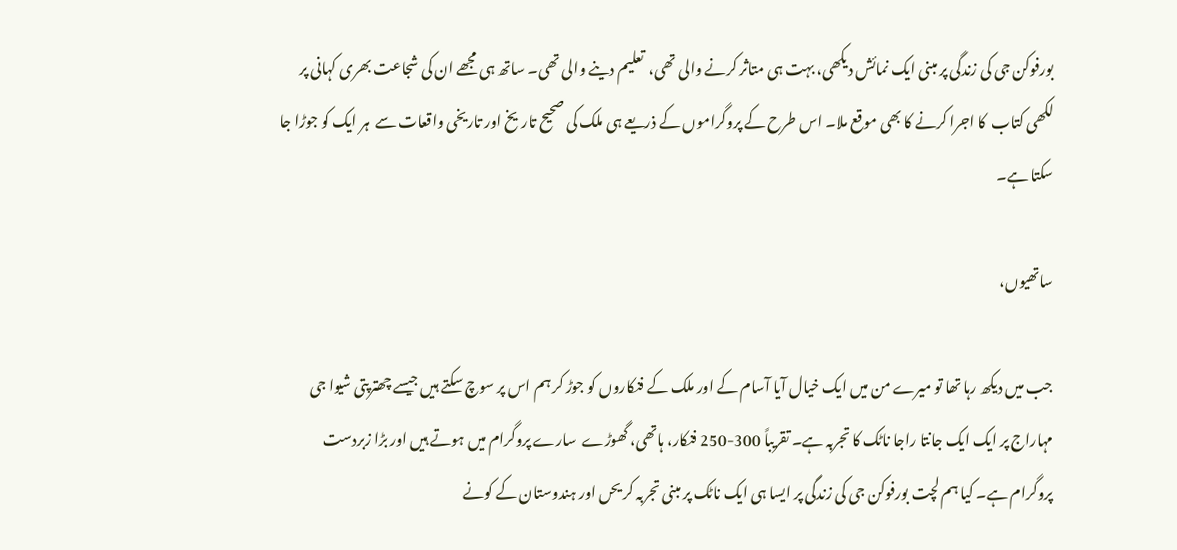بورفوکن جی کی زندگی پر مبنی ایک نمائش دیکھی، بہت ہی متاثر کرنے والی تھی،  تعلیم دینے والی تھی۔ ساتھ ہی مجھے ان کی شجاعت بھری کہانی پر لکھی کتاب  کا اجرا کرنے کا بھی موقع ملا۔ اس طرح کے پروگراموں کے ذریعے ہی ملک کی صحیح تاریخ اور تاریخی واقعات سے  ہر ایک کو جوڑا جا سکتا ہے۔

ساتھیوں،

جب میں دیکھ رہا تھا تو میرے من میں ایک خیال آیا آسام کے اور ملک کے فنکاروں کو جوڑ کر ہم اس پر سوچ سکتے ہیں جیسے چھترپتی شیوا جی مہاراج پر ایک ایک جانتا راجا ناٹک کا تجربہ ہے۔ تقریباً 300-250 فنکار، ہاتھی، گھوڑے  سارے پروگرام میں ہوتے ہیں اور بڑا زبردست پروگرام ہے۔ کیا ہم لچت بورفوکن جی کی زندگی پر ایسا ہی ایک ناٹک پر مبنی تجربہ کر یحں اور ہندوستان کے کونے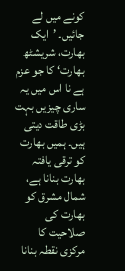کونے میں لے جائیں۔ ’ایک بھارت، شریشٹھ بھارت‘ کا جو عزم ہے نا اس میں یہ ساری چیزیں بہت بڑی طاقت دیتی ہیں۔ ہمیں بھارت کو ترقی یافتہ بھارت بنانا ہے، شمال مشرق کو بھارت کی صلاحیت کا مرکزی نقطہ بنانا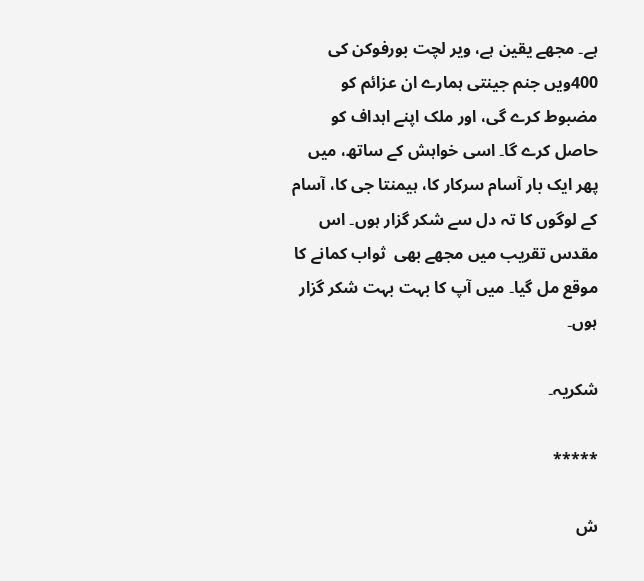ہے۔ مجھے یقین ہے، ویر لچت بورفوکن کی 400ویں جنم جینتی ہمارے ان عزائم کو مضبوط کرے گی، اور ملک اپنے اہداف کو حاصل کرے گا۔ اسی خواہش کے ساتھ، میں پھر ایک بار آسام سرکار کا، ہیمنتا جی کا، آسام کے لوگوں کا تہ دل سے شکر گزار ہوں۔ اس مقدس تقریب میں مجھے بھی  ثواب کمانے کا موقع مل گیا۔ میں آپ کا بہت بہت شکر گزار ہوں۔

شکریہ۔

*****

ش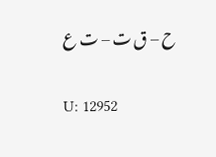ح – ق ت – ت ع

U: 12952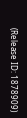(Release ID: 1878909)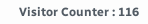Visitor Counter : 116